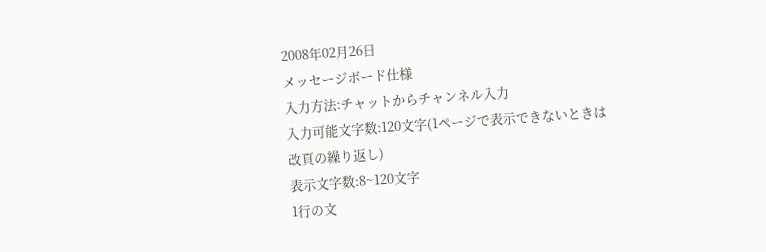2008年02月26日
メッセージボード仕様
入力方法:チャットからチャンネル入力
入力可能文字数:120文字(1ページで表示できないときは改頁の繰り返し)
表示文字数:8~120文字
1行の文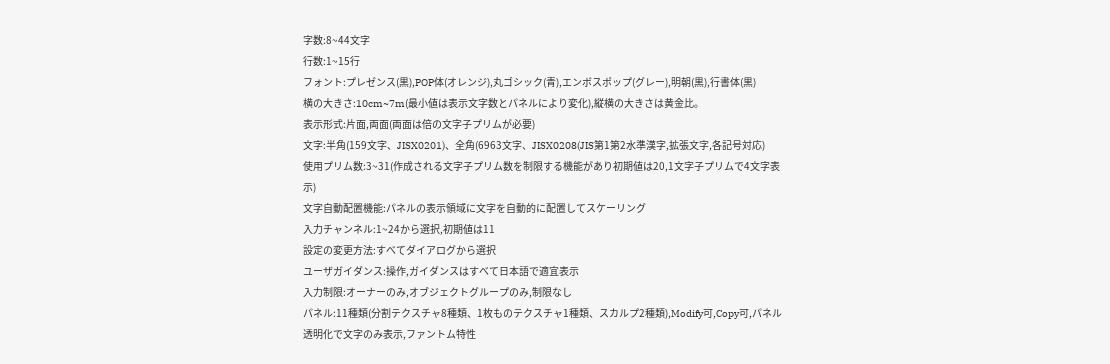字数:8~44文字
行数:1~15行
フォント:プレゼンス(黒),POP体(オレンジ),丸ゴシック(青),エンボスポップ(グレー),明朝(黒),行書体(黒)
横の大きさ:10cm~7m(最小値は表示文字数とパネルにより変化),縦横の大きさは黄金比。
表示形式:片面,両面(両面は倍の文字子プリムが必要)
文字:半角(159文字、JISX0201)、全角(6963文字、JISX0208(JIS第1第2水準漢字,拡張文字,各記号対応)
使用プリム数:3~31(作成される文字子プリム数を制限する機能があり初期値は20,1文字子プリムで4文字表示)
文字自動配置機能:パネルの表示領域に文字を自動的に配置してスケーリング
入力チャンネル:1~24から選択,初期値は11
設定の変更方法:すべてダイアログから選択
ユーザガイダンス:操作,ガイダンスはすべて日本語で適宜表示
入力制限:オーナーのみ,オブジェクトグループのみ,制限なし
パネル:11種類(分割テクスチャ8種類、1枚ものテクスチャ1種類、スカルプ2種類),Modify可,Copy可,パネル透明化で文字のみ表示,ファントム特性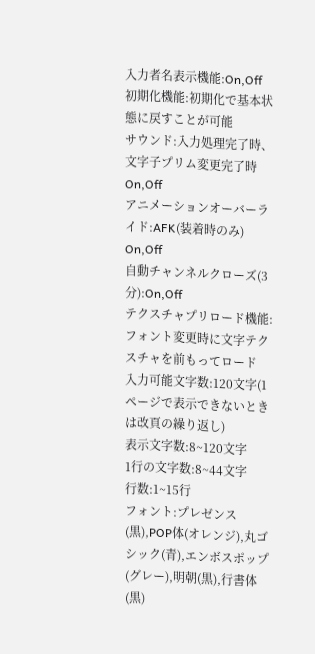入力者名表示機能:On,Off
初期化機能:初期化で基本状態に戻すことが可能
サウンド:入力処理完了時、文字子プリム変更完了時 On,Off
アニメーションオーバーライド:AFK(装着時のみ) On,Off
自動チャンネルクローズ(3分):On,Off
テクスチャプリロード機能:フォント変更時に文字テクスチャを前もってロード
入力可能文字数:120文字(1ページで表示できないときは改頁の繰り返し)
表示文字数:8~120文字
1行の文字数:8~44文字
行数:1~15行
フォント:プレゼンス(黒),POP体(オレンジ),丸ゴシック(青),エンボスポップ(グレー),明朝(黒),行書体(黒)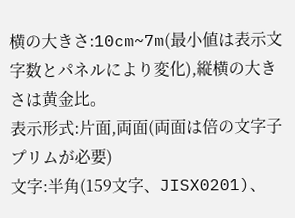横の大きさ:10cm~7m(最小値は表示文字数とパネルにより変化),縦横の大きさは黄金比。
表示形式:片面,両面(両面は倍の文字子プリムが必要)
文字:半角(159文字、JISX0201)、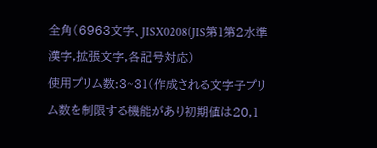全角(6963文字、JISX0208(JIS第1第2水準漢字,拡張文字,各記号対応)
使用プリム数:3~31(作成される文字子プリム数を制限する機能があり初期値は20,1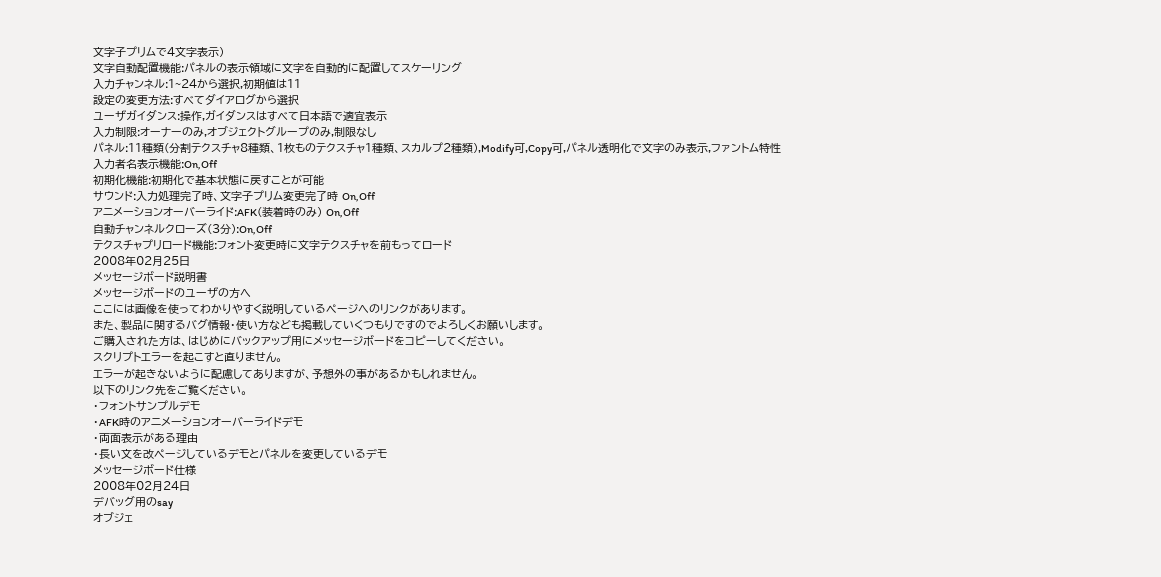文字子プリムで4文字表示)
文字自動配置機能:パネルの表示領域に文字を自動的に配置してスケーリング
入力チャンネル:1~24から選択,初期値は11
設定の変更方法:すべてダイアログから選択
ユーザガイダンス:操作,ガイダンスはすべて日本語で適宜表示
入力制限:オーナーのみ,オブジェクトグループのみ,制限なし
パネル:11種類(分割テクスチャ8種類、1枚ものテクスチャ1種類、スカルプ2種類),Modify可,Copy可,パネル透明化で文字のみ表示,ファントム特性
入力者名表示機能:On,Off
初期化機能:初期化で基本状態に戻すことが可能
サウンド:入力処理完了時、文字子プリム変更完了時 On,Off
アニメーションオーバーライド:AFK(装着時のみ) On,Off
自動チャンネルクローズ(3分):On,Off
テクスチャプリロード機能:フォント変更時に文字テクスチャを前もってロード
2008年02月25日
メッセージボード説明書
メッセージボードのユーザの方へ
ここには画像を使ってわかりやすく説明しているページへのリンクがあります。
また、製品に関するバグ情報・使い方なども掲載していくつもりですのでよろしくお願いします。
ご購入された方は、はじめにバックアップ用にメッセージボードをコピーしてください。
スクリプトエラーを起こすと直りません。
エラーが起きないように配慮してありますが、予想外の事があるかもしれません。
以下のリンク先をご覧ください。
・フォントサンプルデモ
・AFK時のアニメーションオーバーライドデモ
・両面表示がある理由
・長い文を改ページしているデモとパネルを変更しているデモ
メッセージボード仕様
2008年02月24日
デバッグ用のsay
オブジェ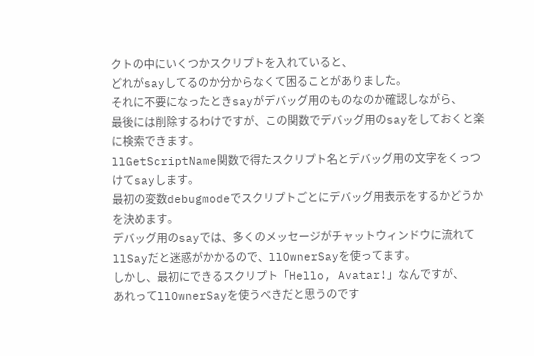クトの中にいくつかスクリプトを入れていると、
どれがsayしてるのか分からなくて困ることがありました。
それに不要になったときsayがデバッグ用のものなのか確認しながら、
最後には削除するわけですが、この関数でデバッグ用のsayをしておくと楽に検索できます。
llGetScriptName関数で得たスクリプト名とデバッグ用の文字をくっつけてsayします。
最初の変数debugmodeでスクリプトごとにデバッグ用表示をするかどうかを決めます。
デバッグ用のsayでは、多くのメッセージがチャットウィンドウに流れて
llSayだと迷惑がかかるので、llOwnerSayを使ってます。
しかし、最初にできるスクリプト「Hello, Avatar!」なんですが、
あれってllOwnerSayを使うべきだと思うのです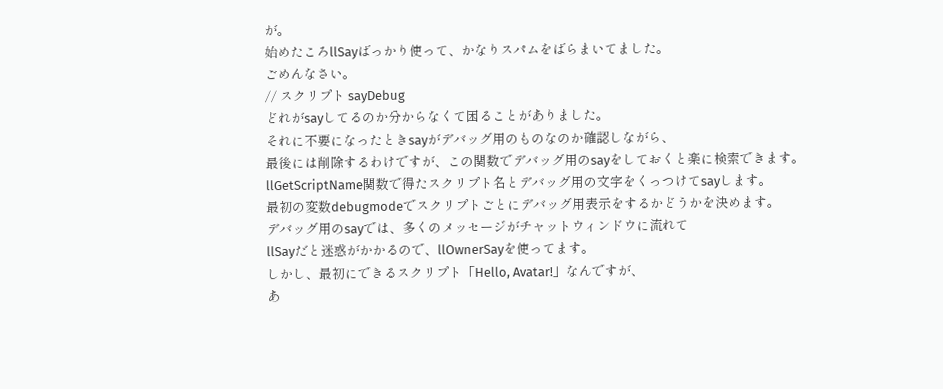が。
始めたころllSayばっかり使って、かなりスパムをばらまいてました。
ごめんなさい。
// スクリプト sayDebug
どれがsayしてるのか分からなくて困ることがありました。
それに不要になったときsayがデバッグ用のものなのか確認しながら、
最後には削除するわけですが、この関数でデバッグ用のsayをしておくと楽に検索できます。
llGetScriptName関数で得たスクリプト名とデバッグ用の文字をくっつけてsayします。
最初の変数debugmodeでスクリプトごとにデバッグ用表示をするかどうかを決めます。
デバッグ用のsayでは、多くのメッセージがチャットウィンドウに流れて
llSayだと迷惑がかかるので、llOwnerSayを使ってます。
しかし、最初にできるスクリプト「Hello, Avatar!」なんですが、
あ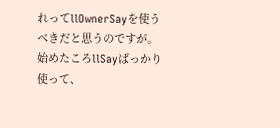れってllOwnerSayを使うべきだと思うのですが。
始めたころllSayばっかり使って、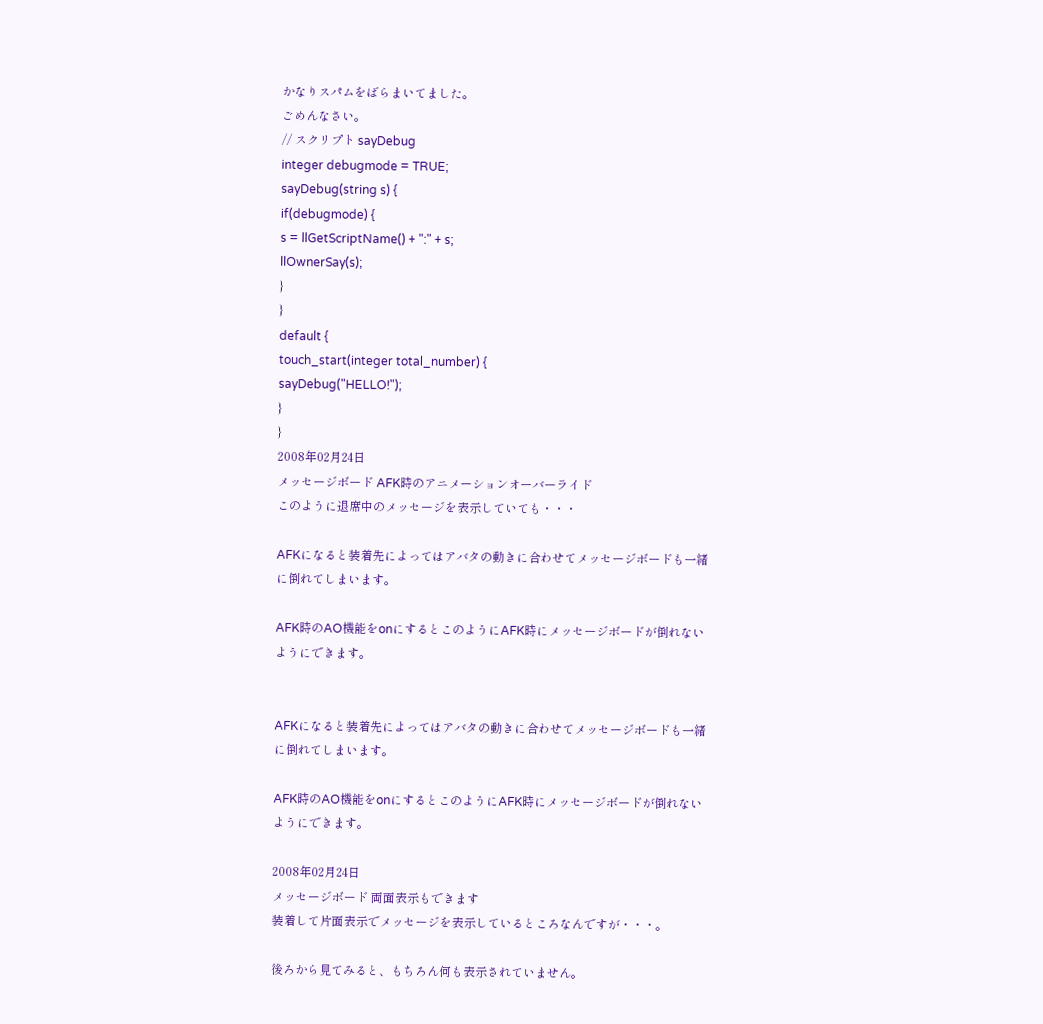かなりスパムをばらまいてました。
ごめんなさい。
// スクリプト sayDebug
integer debugmode = TRUE;
sayDebug(string s) {
if(debugmode) {
s = llGetScriptName() + ":" + s;
llOwnerSay(s);
}
}
default {
touch_start(integer total_number) {
sayDebug("HELLO!");
}
}
2008年02月24日
メッセージボード AFK時のアニメーションオーバーライド
このように退席中のメッセージを表示していても・・・

AFKになると装着先によってはアバタの動きに合わせてメッセージボードも一緒に倒れてしまいます。

AFK時のAO機能をonにするとこのようにAFK時にメッセージボードが倒れないようにできます。


AFKになると装着先によってはアバタの動きに合わせてメッセージボードも一緒に倒れてしまいます。

AFK時のAO機能をonにするとこのようにAFK時にメッセージボードが倒れないようにできます。

2008年02月24日
メッセージボード 両面表示もできます
装着して片面表示でメッセージを表示しているところなんですが・・・。

後ろから見てみると、もちろん何も表示されていません。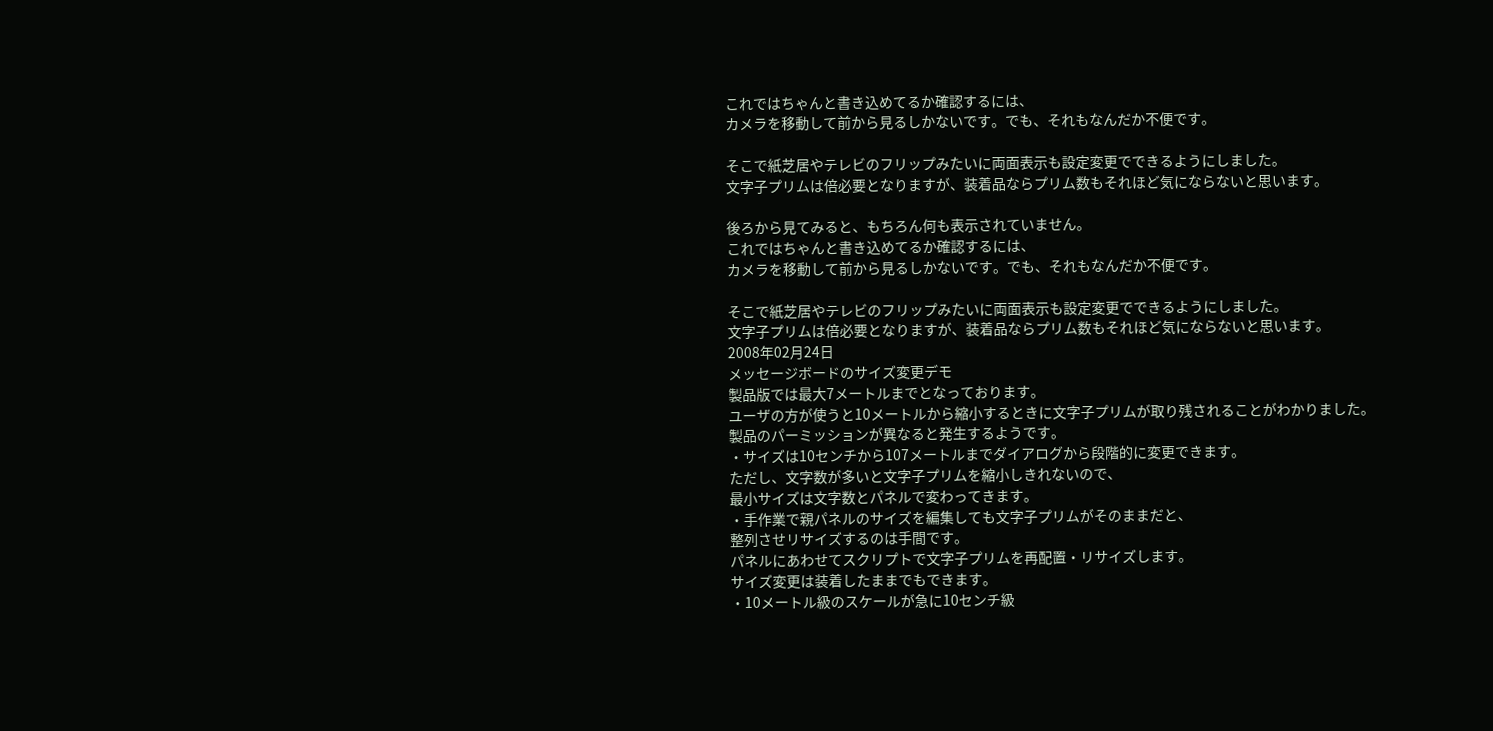これではちゃんと書き込めてるか確認するには、
カメラを移動して前から見るしかないです。でも、それもなんだか不便です。

そこで紙芝居やテレビのフリップみたいに両面表示も設定変更でできるようにしました。
文字子プリムは倍必要となりますが、装着品ならプリム数もそれほど気にならないと思います。

後ろから見てみると、もちろん何も表示されていません。
これではちゃんと書き込めてるか確認するには、
カメラを移動して前から見るしかないです。でも、それもなんだか不便です。

そこで紙芝居やテレビのフリップみたいに両面表示も設定変更でできるようにしました。
文字子プリムは倍必要となりますが、装着品ならプリム数もそれほど気にならないと思います。
2008年02月24日
メッセージボードのサイズ変更デモ
製品版では最大7メートルまでとなっております。
ユーザの方が使うと10メートルから縮小するときに文字子プリムが取り残されることがわかりました。
製品のパーミッションが異なると発生するようです。
・サイズは10センチから107メートルまでダイアログから段階的に変更できます。
ただし、文字数が多いと文字子プリムを縮小しきれないので、
最小サイズは文字数とパネルで変わってきます。
・手作業で親パネルのサイズを編集しても文字子プリムがそのままだと、
整列させリサイズするのは手間です。
パネルにあわせてスクリプトで文字子プリムを再配置・リサイズします。
サイズ変更は装着したままでもできます。
・10メートル級のスケールが急に10センチ級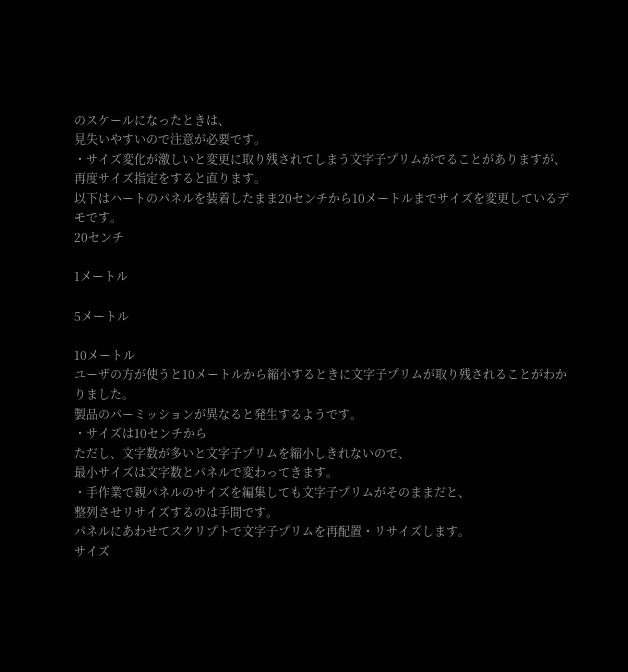のスケールになったときは、
見失いやすいので注意が必要です。
・サイズ変化が激しいと変更に取り残されてしまう文字子プリムがでることがありますが、
再度サイズ指定をすると直ります。
以下はハートのパネルを装着したまま20センチから10メートルまでサイズを変更しているデモです。
20センチ

1メートル

5メートル

10メートル
ユーザの方が使うと10メートルから縮小するときに文字子プリムが取り残されることがわかりました。
製品のパーミッションが異なると発生するようです。
・サイズは10センチから
ただし、文字数が多いと文字子プリムを縮小しきれないので、
最小サイズは文字数とパネルで変わってきます。
・手作業で親パネルのサイズを編集しても文字子プリムがそのままだと、
整列させリサイズするのは手間です。
パネルにあわせてスクリプトで文字子プリムを再配置・リサイズします。
サイズ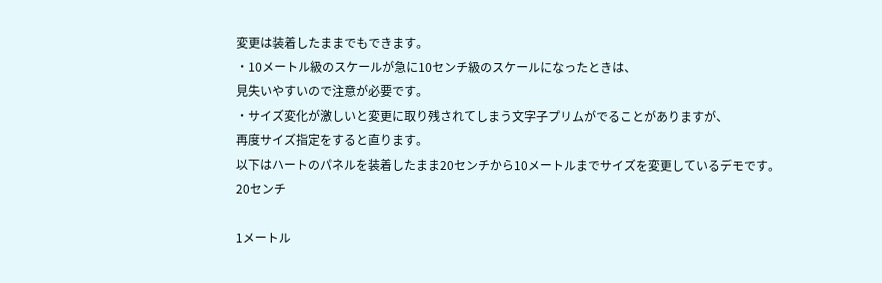変更は装着したままでもできます。
・10メートル級のスケールが急に10センチ級のスケールになったときは、
見失いやすいので注意が必要です。
・サイズ変化が激しいと変更に取り残されてしまう文字子プリムがでることがありますが、
再度サイズ指定をすると直ります。
以下はハートのパネルを装着したまま20センチから10メートルまでサイズを変更しているデモです。
20センチ

1メートル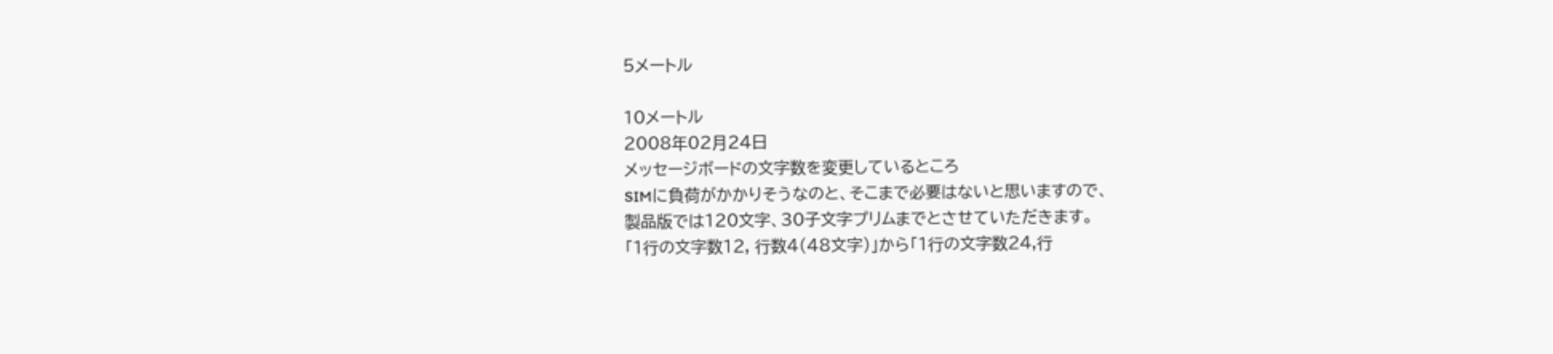5メートル

10メートル
2008年02月24日
メッセージボードの文字数を変更しているところ
SIMに負荷がかかりそうなのと、そこまで必要はないと思いますので、
製品版では120文字、30子文字プリムまでとさせていただきます。
「1行の文字数12, 行数4(48文字)」から「1行の文字数24,行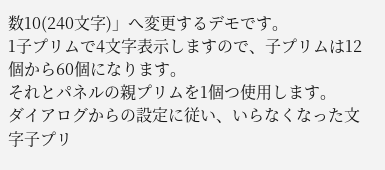数10(240文字)」へ変更するデモです。
1子プリムで4文字表示しますので、子プリムは12個から60個になります。
それとパネルの親プリムを1個つ使用します。
ダイアログからの設定に従い、いらなくなった文字子プリ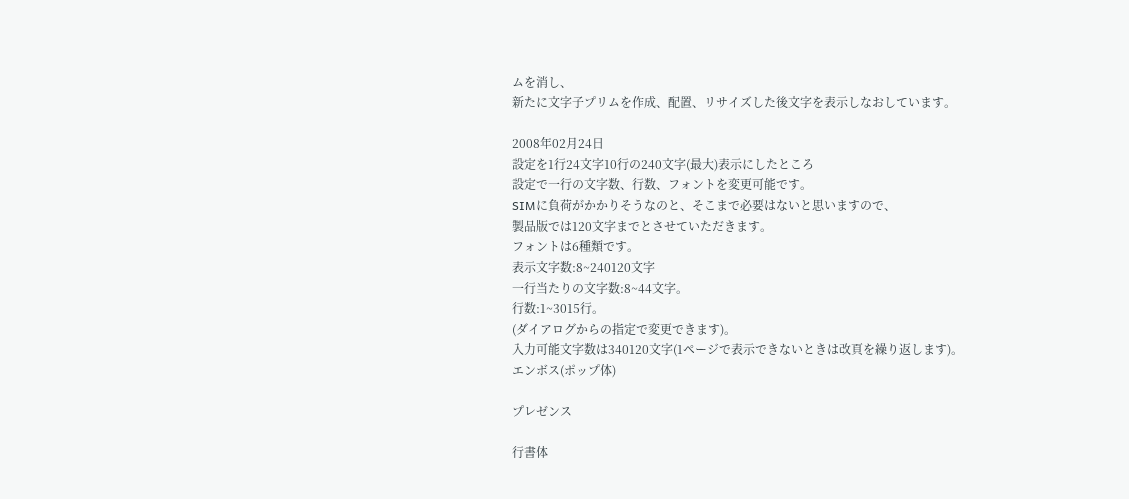ムを消し、
新たに文字子プリムを作成、配置、リサイズした後文字を表示しなおしています。

2008年02月24日
設定を1行24文字10行の240文字(最大)表示にしたところ
設定で一行の文字数、行数、フォントを変更可能です。
SIMに負荷がかかりそうなのと、そこまで必要はないと思いますので、
製品版では120文字までとさせていただきます。
フォントは6種類です。
表示文字数:8~240120文字
一行当たりの文字数:8~44文字。
行数:1~3015行。
(ダイアログからの指定で変更できます)。
入力可能文字数は340120文字(1ページで表示できないときは改頁を繰り返します)。
エンボス(ポップ体)

プレゼンス

行書体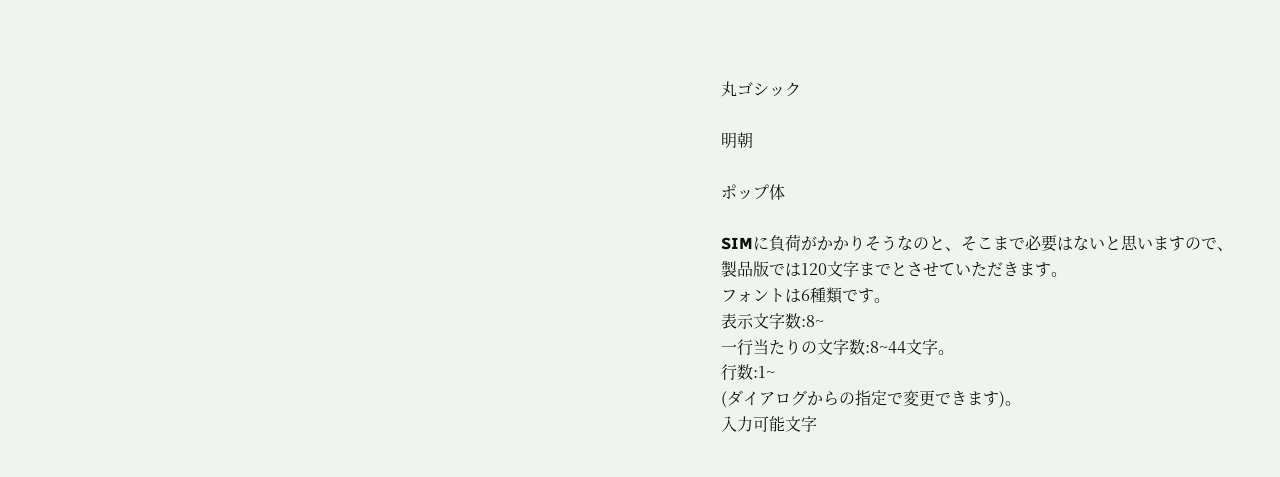丸ゴシック

明朝

ポップ体

SIMに負荷がかかりそうなのと、そこまで必要はないと思いますので、
製品版では120文字までとさせていただきます。
フォントは6種類です。
表示文字数:8~
一行当たりの文字数:8~44文字。
行数:1~
(ダイアログからの指定で変更できます)。
入力可能文字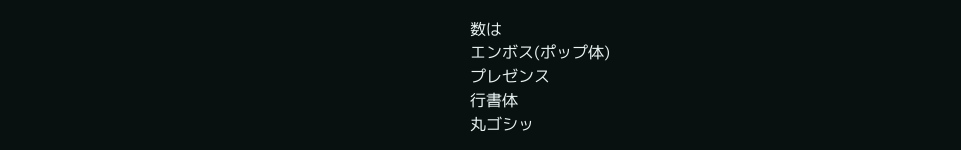数は
エンボス(ポップ体)
プレゼンス
行書体
丸ゴシッ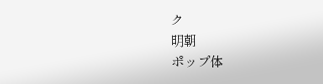ク
明朝
ポップ体